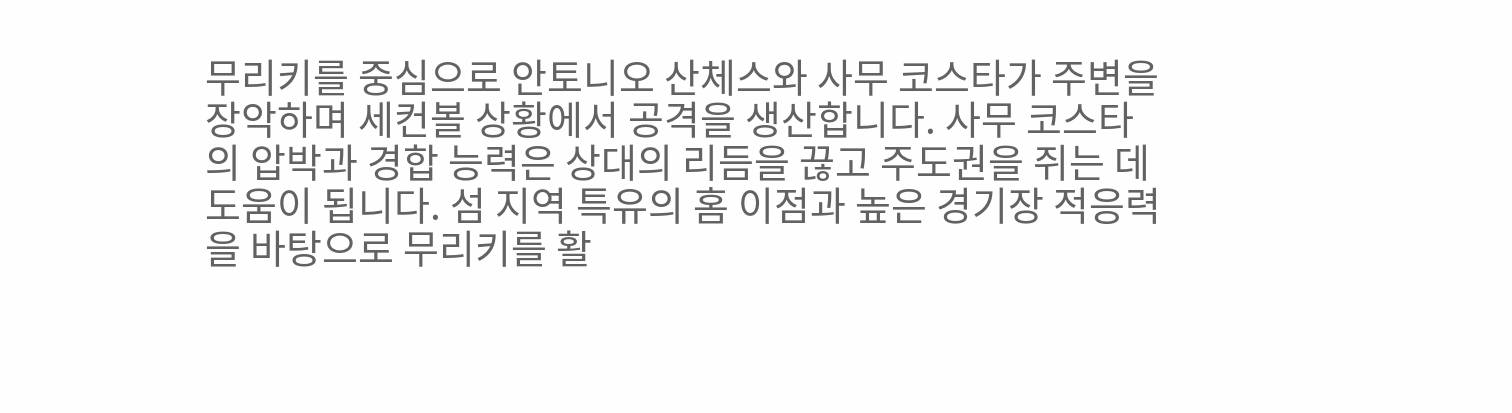무리키를 중심으로 안토니오 산체스와 사무 코스타가 주변을 장악하며 세컨볼 상황에서 공격을 생산합니다. 사무 코스타의 압박과 경합 능력은 상대의 리듬을 끊고 주도권을 쥐는 데 도움이 됩니다. 섬 지역 특유의 홈 이점과 높은 경기장 적응력을 바탕으로 무리키를 활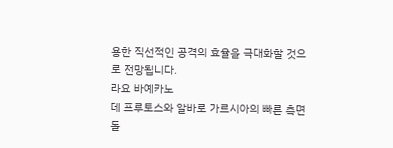용한 직선적인 공격의 효율을 극대화할 것으로 전망됩니다.
라요 바예카노
데 프루토스와 알바로 가르시아의 빠른 측면 돌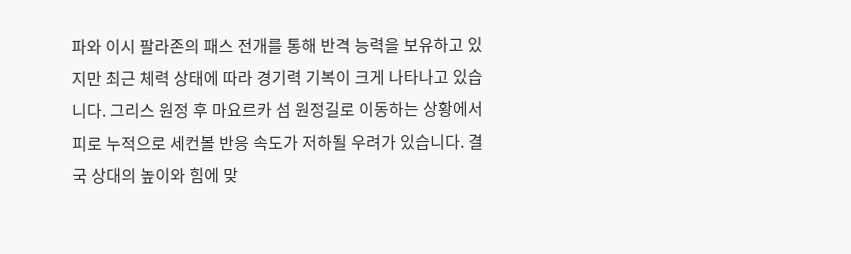파와 이시 팔라존의 패스 전개를 통해 반격 능력을 보유하고 있지만 최근 체력 상태에 따라 경기력 기복이 크게 나타나고 있습니다. 그리스 원정 후 마요르카 섬 원정길로 이동하는 상황에서 피로 누적으로 세컨볼 반응 속도가 저하될 우려가 있습니다. 결국 상대의 높이와 힘에 맞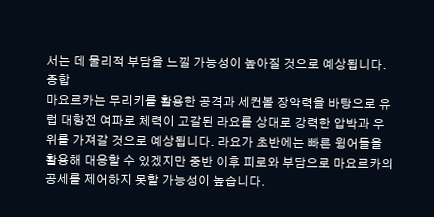서는 데 물리적 부담을 느낄 가능성이 높아질 것으로 예상됩니다.
종합
마요르카는 무리키를 활용한 공격과 세컨볼 장악력을 바탕으로 유럽 대항전 여파로 체력이 고갈된 라요를 상대로 강력한 압박과 우위를 가져갈 것으로 예상됩니다. 라요가 초반에는 빠른 윙어들을 활용해 대응할 수 있겠지만 중반 이후 피로와 부담으로 마요르카의 공세를 제어하지 못할 가능성이 높습니다.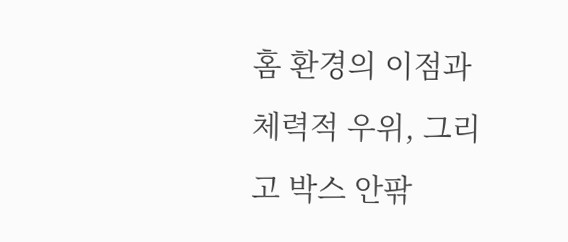홈 환경의 이점과 체력적 우위, 그리고 박스 안팎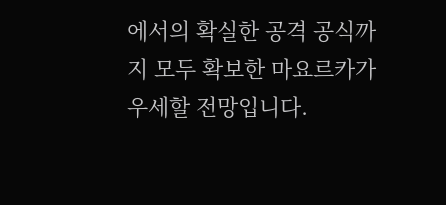에서의 확실한 공격 공식까지 모두 확보한 마요르카가 우세할 전망입니다.